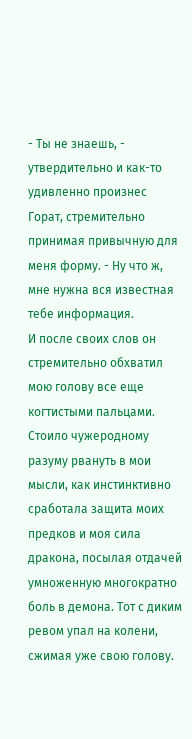- Ты не знаешь, - утвердительно и как-то удивленно произнес Горат, стремительно принимая привычную для меня форму. - Ну что ж, мне нужна вся известная тебе информация.
И после своих слов он стремительно обхватил мою голову все еще когтистыми пальцами. Стоило чужеродному разуму рвануть в мои мысли, как инстинктивно сработала защита моих предков и моя сила дракона, посылая отдачей умноженную многократно боль в демона. Тот с диким ревом упал на колени, сжимая уже свою голову.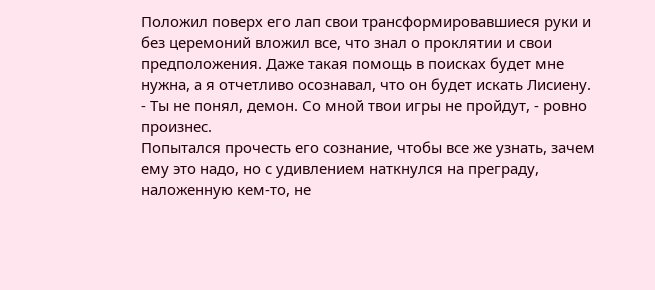Положил поверх его лап свои трансформировавшиеся руки и без церемоний вложил все, что знал о проклятии и свои предположения. Даже такая помощь в поисках будет мне нужна, а я отчетливо осознавал, что он будет искать Лисиену.
- Ты не понял, демон. Со мной твои игры не пройдут, - ровно произнес.
Попытался прочесть его сознание, чтобы все же узнать, зачем ему это надо, но с удивлением наткнулся на преграду, наложенную кем-то, не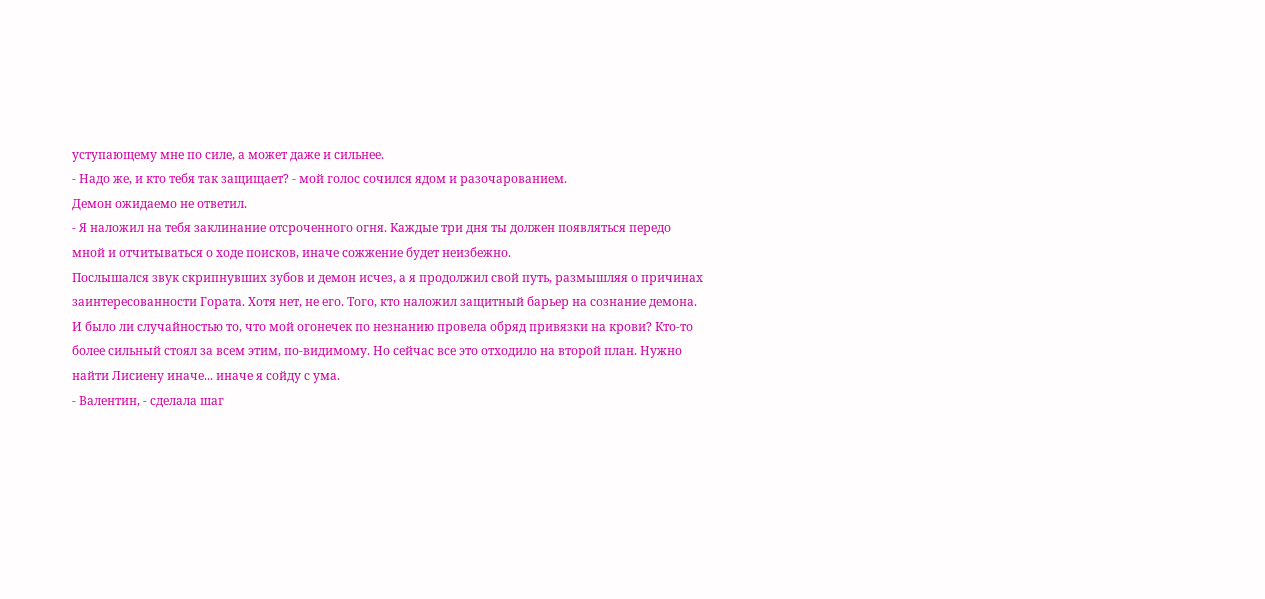уступающему мне по силе, а может даже и сильнее.
- Надо же, и кто тебя так защищает? - мой голос сочился ядом и разочарованием.
Демон ожидаемо не ответил.
- Я наложил на тебя заклинание отсроченного огня. Каждые три дня ты должен появляться передо мной и отчитываться о ходе поисков, иначе сожжение будет неизбежно.
Послышался звук скрипнувших зубов и демон исчез, а я продолжил свой путь, размышляя о причинах заинтересованности Гората. Хотя нет, не его. Того, кто наложил защитный барьер на сознание демона. И было ли случайностью то, что мой огонечек по незнанию провела обряд привязки на крови? Кто-то более сильный стоял за всем этим, по-видимому. Но сейчас все это отходило на второй план. Нужно найти Лисиену иначе... иначе я сойду с ума.
- Валентин, - сделала шаг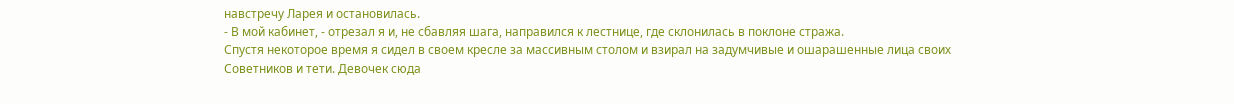навстречу Ларея и остановилась.
- В мой кабинет, - отрезал я и, не сбавляя шага, направился к лестнице, где склонилась в поклоне стража.
Спустя некоторое время я сидел в своем кресле за массивным столом и взирал на задумчивые и ошарашенные лица своих Советников и тети. Девочек сюда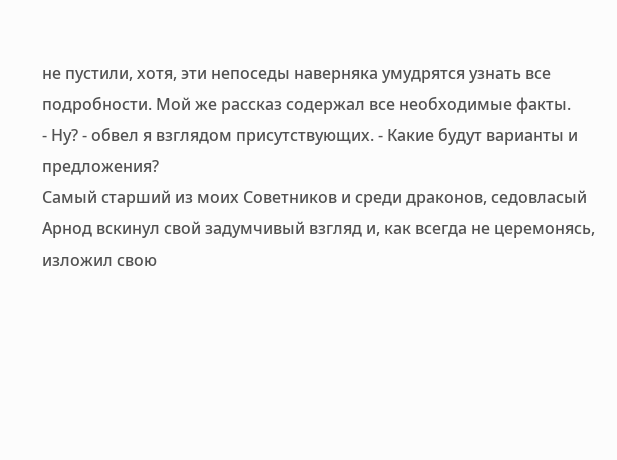не пустили, хотя, эти непоседы наверняка умудрятся узнать все подробности. Мой же рассказ содержал все необходимые факты.
- Ну? - обвел я взглядом присутствующих. - Какие будут варианты и предложения?
Самый старший из моих Советников и среди драконов, седовласый Арнод вскинул свой задумчивый взгляд и, как всегда не церемонясь, изложил свою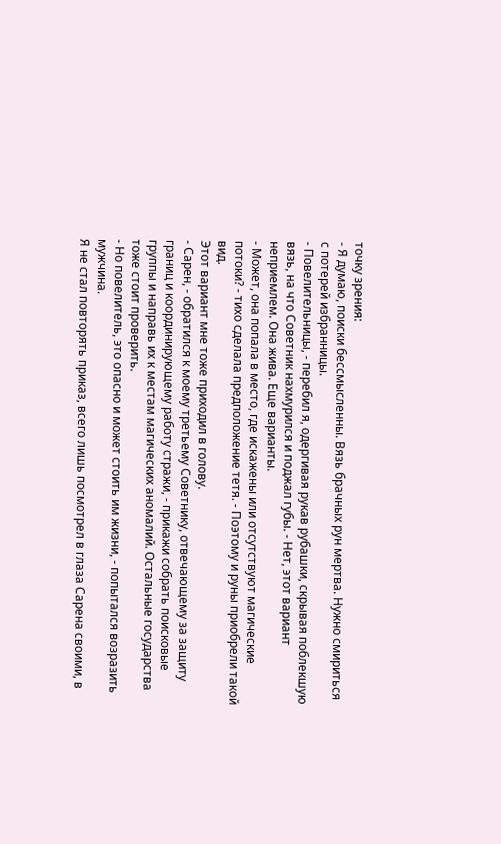точку зрения:
- Я думаю, поиски бессмысленны. Вязь брачных рун мертва. Нужно смириться с потерей избранницы.
- Повелительницы, - перебил я, одергивая рукав рубашки, скрывая поблекшую вязь, на что Советник нахмурился и поджал губы. - Нет, этот вариант неприемлем. Она жива. Еще варианты.
- Может, она попала в место, где искажены или отсутствуют магические потоки? - тихо сделала предположение тетя. - Поэтому и руны приобрели такой вид.
Этот вариант мне тоже приходил в голову.
- Сарен, - обратился к моему третьему Советнику, отвечающему за защиту границ и координирующему работу стражи, - прикажи собрать поисковые группы и направь их к местам магических аномалий. Остальные государства тоже стоит проверить.
- Но повелитель, это опасно и может стоить им жизни, - попытался возразить мужчина.
Я не стал повторять приказ, всего лишь посмотрел в глаза Сарена своими, в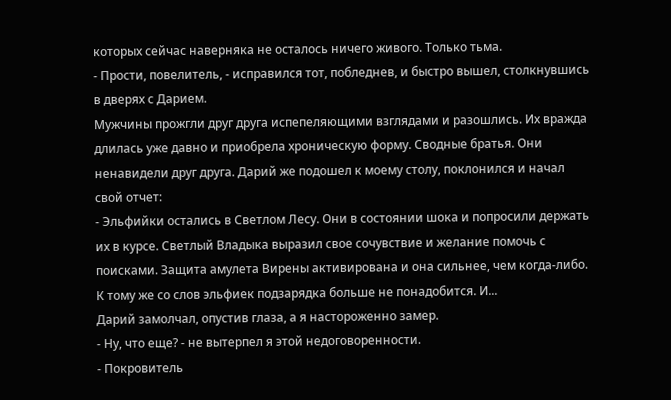которых сейчас наверняка не осталось ничего живого. Только тьма.
- Прости, повелитель, - исправился тот, побледнев, и быстро вышел, столкнувшись в дверях с Дарием.
Мужчины прожгли друг друга испепеляющими взглядами и разошлись. Их вражда длилась уже давно и приобрела хроническую форму. Сводные братья. Они ненавидели друг друга. Дарий же подошел к моему столу, поклонился и начал свой отчет:
- Эльфийки остались в Светлом Лесу. Они в состоянии шока и попросили держать их в курсе. Светлый Владыка выразил свое сочувствие и желание помочь с поисками. Защита амулета Вирены активирована и она сильнее, чем когда-либо. К тому же со слов эльфиек подзарядка больше не понадобится. И...
Дарий замолчал, опустив глаза, а я настороженно замер.
- Ну, что еще? - не вытерпел я этой недоговоренности.
- Покровитель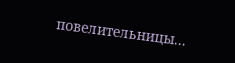повелительницы...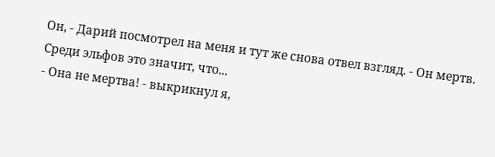Он, - Дарий посмотрел на меня и тут же снова отвел взгляд. - Он мертв. Среди эльфов это значит, что...
- Она не мертва! - выкрикнул я,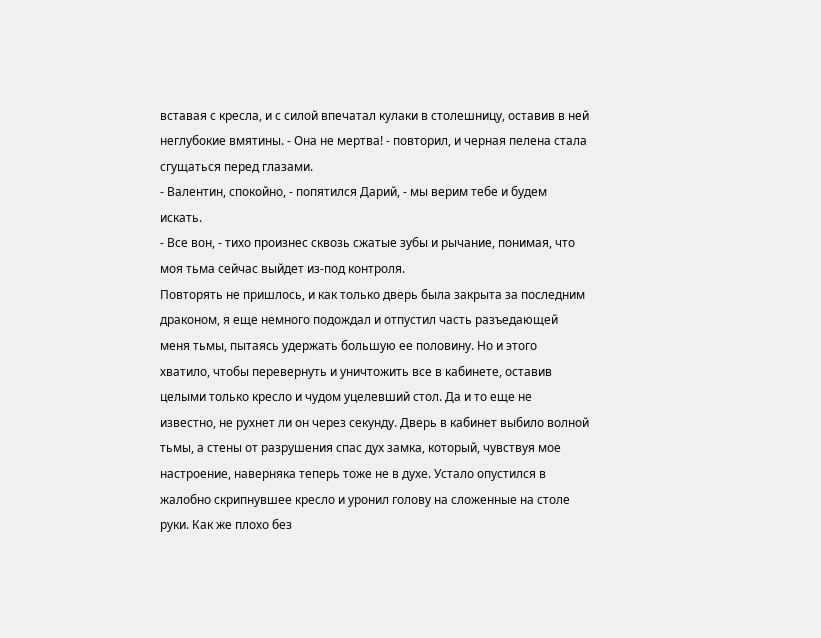вставая с кресла, и с силой впечатал кулаки в столешницу, оставив в ней неглубокие вмятины. - Она не мертва! - повторил, и черная пелена стала сгущаться перед глазами.
- Валентин, спокойно, - попятился Дарий, - мы верим тебе и будем искать.
- Все вон, - тихо произнес сквозь сжатые зубы и рычание, понимая, что моя тьма сейчас выйдет из-под контроля.
Повторять не пришлось, и как только дверь была закрыта за последним драконом, я еще немного подождал и отпустил часть разъедающей меня тьмы, пытаясь удержать большую ее половину. Но и этого хватило, чтобы перевернуть и уничтожить все в кабинете, оставив целыми только кресло и чудом уцелевший стол. Да и то еще не известно, не рухнет ли он через секунду. Дверь в кабинет выбило волной тьмы, а стены от разрушения спас дух замка, который, чувствуя мое настроение, наверняка теперь тоже не в духе. Устало опустился в жалобно скрипнувшее кресло и уронил голову на сложенные на столе руки. Как же плохо без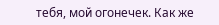тебя, мой огонечек. Как же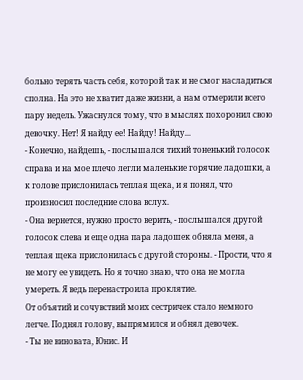больно терять часть себя, которой так и не смог насладиться сполна. На это не хватит даже жизни, а нам отмерили всего пару недель. Ужаснулся тому, что в мыслях похоронил свою девочку. Нет! Я найду ее! Найду! Найду...
- Конечно, найдешь, - послышался тихий тоненький голосок справа и на мое плечо легли маленькие горячие ладошки, а к голове прислонилась теплая щека, и я понял, что произносил последние слова вслух.
- Она вернется, нужно просто верить, - послышался другой голосок слева и еще одна пара ладошек обняла меня, а теплая щека прислонилась с другой стороны. - Прости, что я не могу ее увидеть. Но я точно знаю, что она не могла умереть. Я ведь перенастроила проклятие.
От объятий и сочувствий моих сестричек стало немного легче. Поднял голову, выпрямился и обнял девочек.
- Ты не виновата, Юнис. И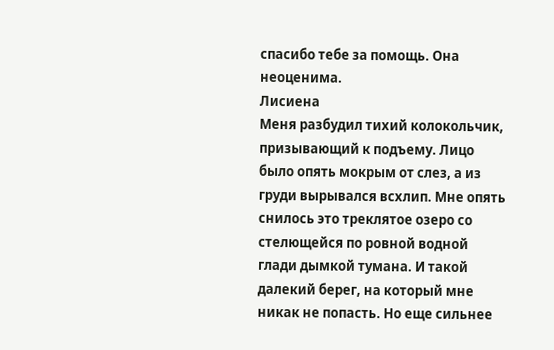спасибо тебе за помощь. Она неоценима.
Лисиена
Меня разбудил тихий колокольчик, призывающий к подъему. Лицо было опять мокрым от слез, а из груди вырывался всхлип. Мне опять снилось это треклятое озеро со стелющейся по ровной водной глади дымкой тумана. И такой далекий берег, на который мне никак не попасть. Но еще сильнее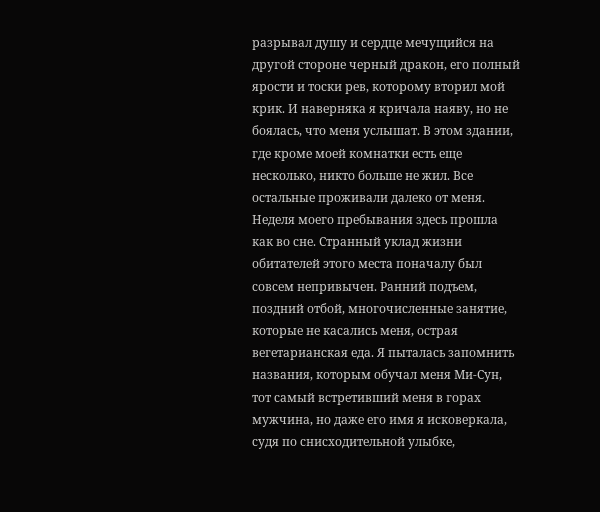разрывал душу и сердце мечущийся на другой стороне черный дракон, его полный ярости и тоски рев, которому вторил мой крик. И наверняка я кричала наяву, но не боялась, что меня услышат. В этом здании, где кроме моей комнатки есть еще несколько, никто больше не жил. Все остальные проживали далеко от меня.
Неделя моего пребывания здесь прошла как во сне. Странный уклад жизни обитателей этого места поначалу был совсем непривычен. Ранний подъем, поздний отбой, многочисленные занятие, которые не касались меня, острая вегетарианская еда. Я пыталась запомнить названия, которым обучал меня Ми-Сун, тот самый встретивший меня в горах мужчина, но даже его имя я исковеркала, судя по снисходительной улыбке,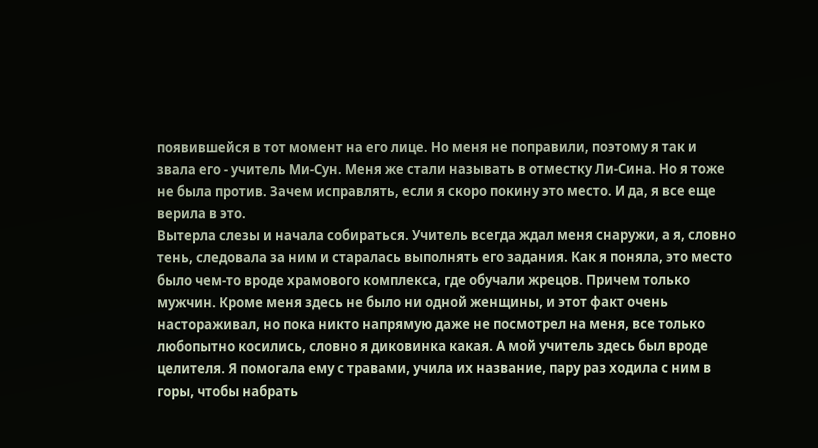появившейся в тот момент на его лице. Но меня не поправили, поэтому я так и звала его - учитель Ми-Сун. Меня же стали называть в отместку Ли-Сина. Но я тоже не была против. Зачем исправлять, если я скоро покину это место. И да, я все еще верила в это.
Вытерла слезы и начала собираться. Учитель всегда ждал меня снаружи, а я, словно тень, следовала за ним и старалась выполнять его задания. Как я поняла, это место было чем-то вроде храмового комплекса, где обучали жрецов. Причем только мужчин. Кроме меня здесь не было ни одной женщины, и этот факт очень настораживал, но пока никто напрямую даже не посмотрел на меня, все только любопытно косились, словно я диковинка какая. А мой учитель здесь был вроде целителя. Я помогала ему с травами, учила их название, пару раз ходила с ним в горы, чтобы набрать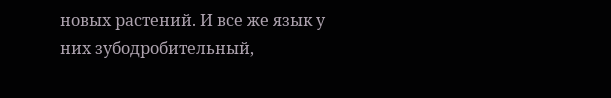новых растений. И все же язык у них зубодробительный,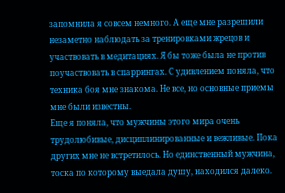запомнила я совсем немного. А еще мне разрешили незаметно наблюдать за тренировками жрецов и участвовать в медитациях. Я бы тоже была не против поучаствовать в спаррингах. С удивлением поняла, что техника боя мне знакома. Не все, но основные приемы мне были известны.
Еще я поняла, что мужчины этого мира очень трудолюбивые, дисциплинированные и вежливые. Пока других мне не встретилось. Но единственный мужчина, тоска по которому выедала душу, находился далеко.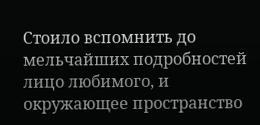Стоило вспомнить до мельчайших подробностей лицо любимого, и окружающее пространство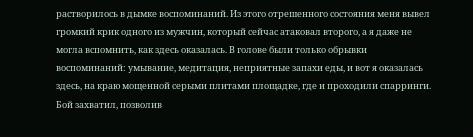растворилось в дымке воспоминаний. Из этого отрешенного состояния меня вывел громкий крик одного из мужчин, который сейчас атаковал второго, а я даже не могла вспомнить, как здесь оказалась. В голове были только обрывки воспоминаний: умывание, медитация, неприятные запахи еды, и вот я оказалась здесь, на краю мощенной серыми плитами площадке, где и проходили спарринги. Бой захватил, позволив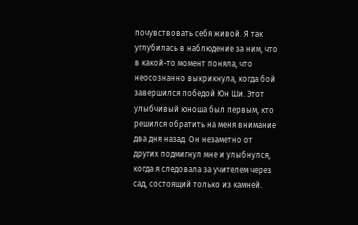почувствовать себя живой. Я так углубилась в наблюдение за ним, что в какой-то момент поняла, что неосознанно выкрикнула, когда бой завершился победой Юн Ши. Этот улыбчивый юноша был первым, кто решился обратить на меня внимание два дня назад. Он незаметно от других подмигнул мне и улыбнулся, когда я следовала за учителем через сад, состоящий только из камней.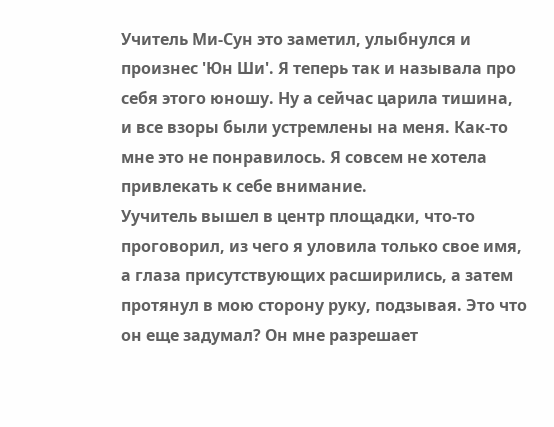Учитель Ми-Сун это заметил, улыбнулся и произнес 'Юн Ши'. Я теперь так и называла про себя этого юношу. Ну а сейчас царила тишина, и все взоры были устремлены на меня. Как-то мне это не понравилось. Я совсем не хотела привлекать к себе внимание.
Уучитель вышел в центр площадки, что-то проговорил, из чего я уловила только свое имя, а глаза присутствующих расширились, а затем протянул в мою сторону руку, подзывая. Это что он еще задумал? Он мне разрешает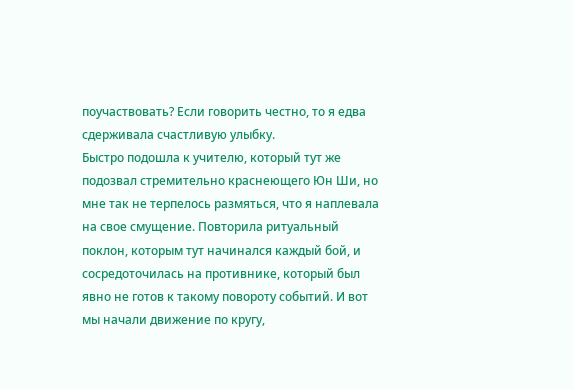поучаствовать? Если говорить честно, то я едва сдерживала счастливую улыбку.
Быстро подошла к учителю, который тут же подозвал стремительно краснеющего Юн Ши, но мне так не терпелось размяться, что я наплевала на свое смущение. Повторила ритуальный поклон, которым тут начинался каждый бой, и сосредоточилась на противнике, который был явно не готов к такому повороту событий. И вот мы начали движение по кругу,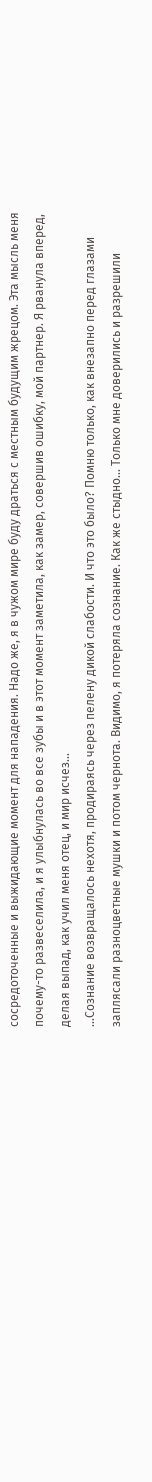сосредоточенные и выжидающие момент для нападения. Надо же, я в чужом мире буду драться с местным будущим жрецом. Эта мысль меня почему-то развеселила, и я улыбнулась во все зубы и в этот момент заметила, как замер, совершив ошибку, мой партнер. Я рванула вперед, делая выпад, как учил меня отец, и мир исчез...
...Сознание возвращалось нехотя, продираясь через пелену дикой слабости. И что это было? Помню только, как внезапно перед глазами заплясали разноцветные мушки и потом чернота. Видимо, я потеряла сознание. Как же стыдно... Только мне доверились и разрешили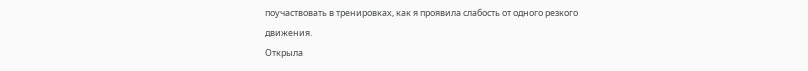поучаствовать в тренировках, как я проявила слабость от одного резкого движения.
Открыла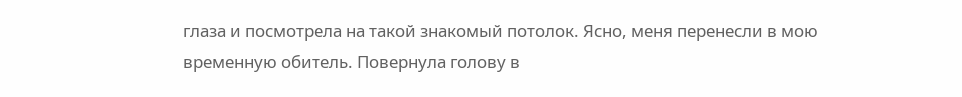глаза и посмотрела на такой знакомый потолок. Ясно, меня перенесли в мою временную обитель. Повернула голову в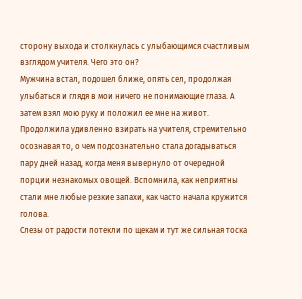сторону выхода и столкнулась с улыбающимся счастливым взглядом учителя. Чего это он?
Мужчина встал, подошел ближе, опять сел, продолжая улыбаться и глядя в мои ничего не понимающие глаза. А затем взял мою руку и положил ее мне на живот.
Продолжила удивленно взирать на учителя, стремительно осознавая то, о чем подсознательно стала догадываться пару дней назад, когда меня вывернуло от очередной порции незнакомых овощей. Вспомнила, как неприятны стали мне любые резкие запахи, как часто начала кружится голова.
Слезы от радости потекли по щекам и тут же сильная тоска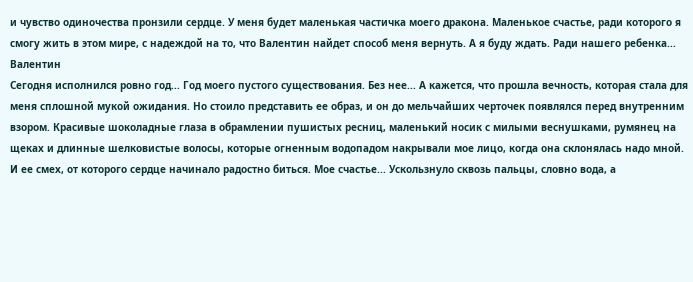и чувство одиночества пронзили сердце. У меня будет маленькая частичка моего дракона. Маленькое счастье, ради которого я смогу жить в этом мире, с надеждой на то, что Валентин найдет способ меня вернуть. А я буду ждать. Ради нашего ребенка...
Валентин
Сегодня исполнился ровно год... Год моего пустого существования. Без нее... А кажется, что прошла вечность, которая стала для меня сплошной мукой ожидания. Но стоило представить ее образ, и он до мельчайших черточек появлялся перед внутренним взором. Красивые шоколадные глаза в обрамлении пушистых ресниц, маленький носик с милыми веснушками, румянец на щеках и длинные шелковистые волосы, которые огненным водопадом накрывали мое лицо, когда она склонялась надо мной. И ее смех, от которого сердце начинало радостно биться. Мое счастье... Ускользнуло сквозь пальцы, словно вода, а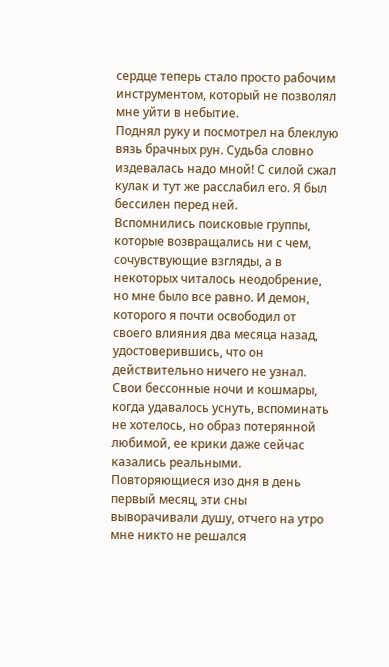сердце теперь стало просто рабочим инструментом, который не позволял мне уйти в небытие.
Поднял руку и посмотрел на блеклую вязь брачных рун. Судьба словно издевалась надо мной! С силой сжал кулак и тут же расслабил его. Я был бессилен перед ней.
Вспомнились поисковые группы, которые возвращались ни с чем, сочувствующие взгляды, а в некоторых читалось неодобрение, но мне было все равно. И демон, которого я почти освободил от своего влияния два месяца назад, удостоверившись, что он действительно ничего не узнал.
Свои бессонные ночи и кошмары, когда удавалось уснуть, вспоминать не хотелось, но образ потерянной любимой, ее крики даже сейчас казались реальными. Повторяющиеся изо дня в день первый месяц, эти сны выворачивали душу, отчего на утро мне никто не решался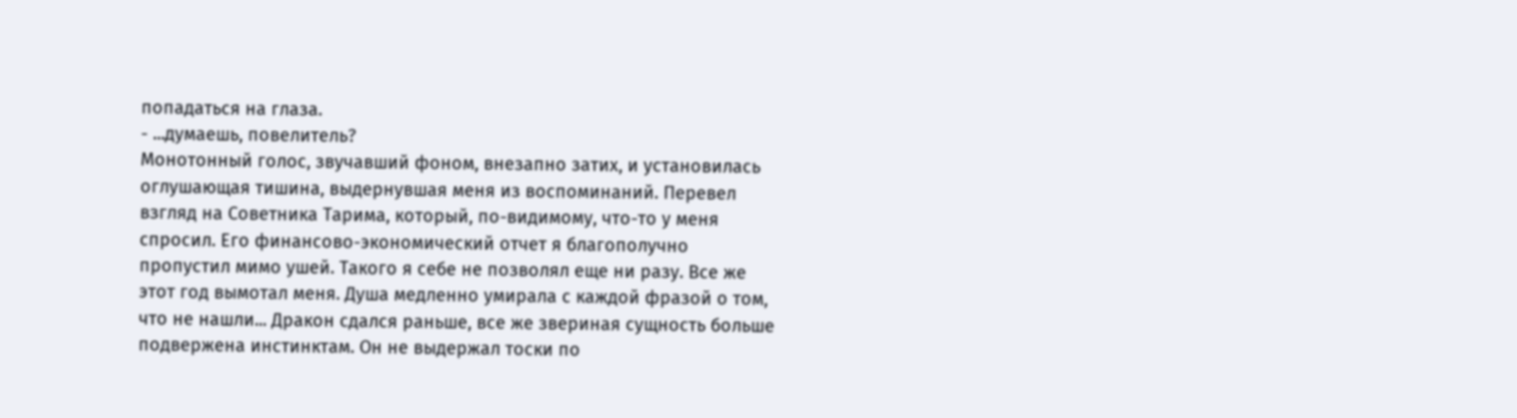попадаться на глаза.
- ...думаешь, повелитель?
Монотонный голос, звучавший фоном, внезапно затих, и установилась оглушающая тишина, выдернувшая меня из воспоминаний. Перевел взгляд на Советника Тарима, который, по-видимому, что-то у меня спросил. Его финансово-экономический отчет я благополучно пропустил мимо ушей. Такого я себе не позволял еще ни разу. Все же этот год вымотал меня. Душа медленно умирала с каждой фразой о том, что не нашли... Дракон сдался раньше, все же звериная сущность больше подвержена инстинктам. Он не выдержал тоски по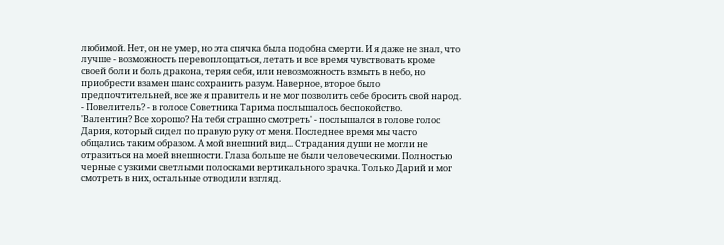любимой. Нет, он не умер, но эта спячка была подобна смерти. И я даже не знал, что лучше - возможность перевоплощаться, летать и все время чувствовать кроме своей боли и боль дракона, теряя себя, или невозможность взмыть в небо, но приобрести взамен шанс сохранить разум. Наверное, второе было предпочтительней, все же я правитель и не мог позволить себе бросить свой народ.
- Повелитель? - в голосе Советника Тарима послышалось беспокойство.
'Валентин? Все хорошо? На тебя страшно смотреть' - послышался в голове голос Дария, который сидел по правую руку от меня. Последнее время мы часто общались таким образом. А мой внешний вид... Страдания души не могли не отразиться на моей внешности. Глаза больше не были человеческими. Полностью черные с узкими светлыми полосками вертикального зрачка. Только Дарий и мог смотреть в них, остальные отводили взгляд.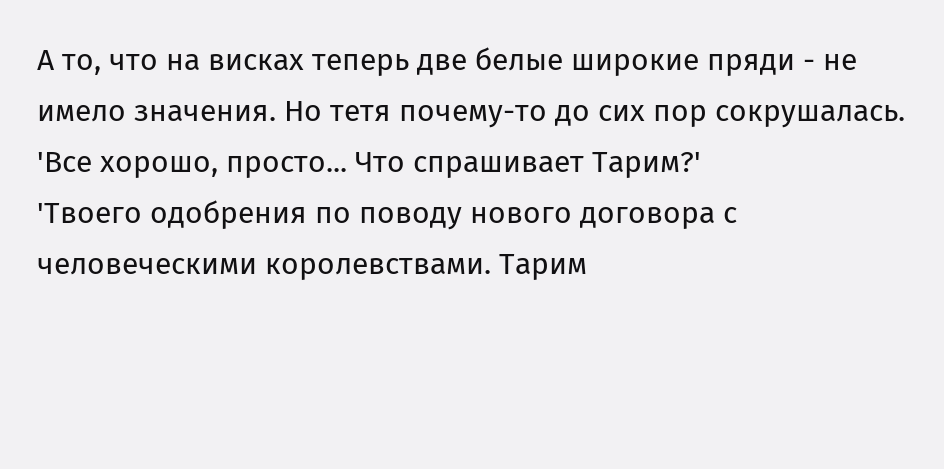А то, что на висках теперь две белые широкие пряди - не имело значения. Но тетя почему-то до сих пор сокрушалась.
'Все хорошо, просто... Что спрашивает Тарим?'
'Твоего одобрения по поводу нового договора с человеческими королевствами. Тарим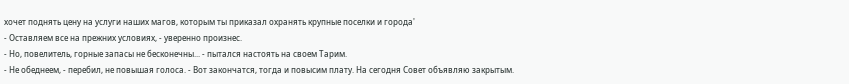хочет поднять цену на услуги наших магов, которым ты приказал охранять крупные поселки и города'
- Оставляем все на прежних условиях, - уверенно произнес.
- Но, повелитель, горные запасы не бесконечны... - пытался настоять на своем Тарим.
- Не обеднеем, - перебил, не повышая голоса. - Вот закончатся, тогда и повысим плату. На сегодня Совет объявляю закрытым.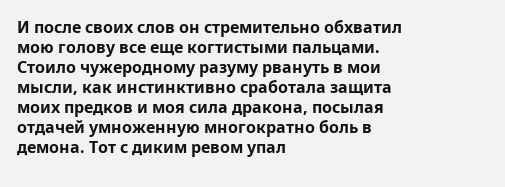И после своих слов он стремительно обхватил мою голову все еще когтистыми пальцами. Стоило чужеродному разуму рвануть в мои мысли, как инстинктивно сработала защита моих предков и моя сила дракона, посылая отдачей умноженную многократно боль в демона. Тот с диким ревом упал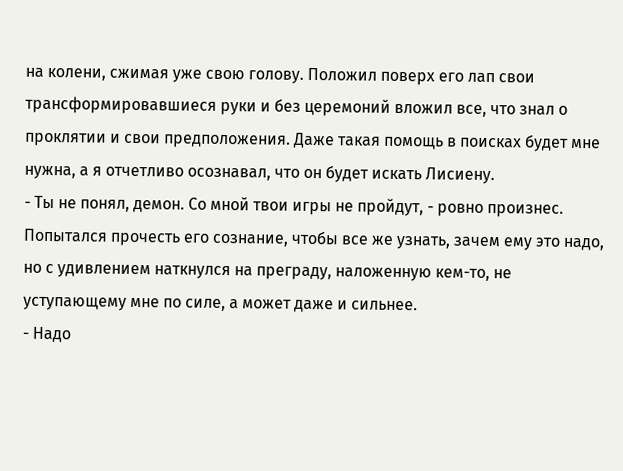на колени, сжимая уже свою голову. Положил поверх его лап свои трансформировавшиеся руки и без церемоний вложил все, что знал о проклятии и свои предположения. Даже такая помощь в поисках будет мне нужна, а я отчетливо осознавал, что он будет искать Лисиену.
- Ты не понял, демон. Со мной твои игры не пройдут, - ровно произнес.
Попытался прочесть его сознание, чтобы все же узнать, зачем ему это надо, но с удивлением наткнулся на преграду, наложенную кем-то, не уступающему мне по силе, а может даже и сильнее.
- Надо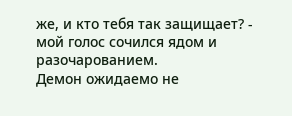же, и кто тебя так защищает? - мой голос сочился ядом и разочарованием.
Демон ожидаемо не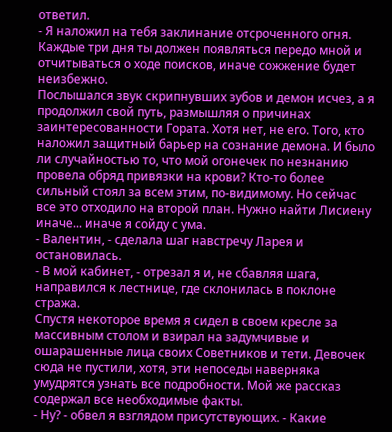ответил.
- Я наложил на тебя заклинание отсроченного огня. Каждые три дня ты должен появляться передо мной и отчитываться о ходе поисков, иначе сожжение будет неизбежно.
Послышался звук скрипнувших зубов и демон исчез, а я продолжил свой путь, размышляя о причинах заинтересованности Гората. Хотя нет, не его. Того, кто наложил защитный барьер на сознание демона. И было ли случайностью то, что мой огонечек по незнанию провела обряд привязки на крови? Кто-то более сильный стоял за всем этим, по-видимому. Но сейчас все это отходило на второй план. Нужно найти Лисиену иначе... иначе я сойду с ума.
- Валентин, - сделала шаг навстречу Ларея и остановилась.
- В мой кабинет, - отрезал я и, не сбавляя шага, направился к лестнице, где склонилась в поклоне стража.
Спустя некоторое время я сидел в своем кресле за массивным столом и взирал на задумчивые и ошарашенные лица своих Советников и тети. Девочек сюда не пустили, хотя, эти непоседы наверняка умудрятся узнать все подробности. Мой же рассказ содержал все необходимые факты.
- Ну? - обвел я взглядом присутствующих. - Какие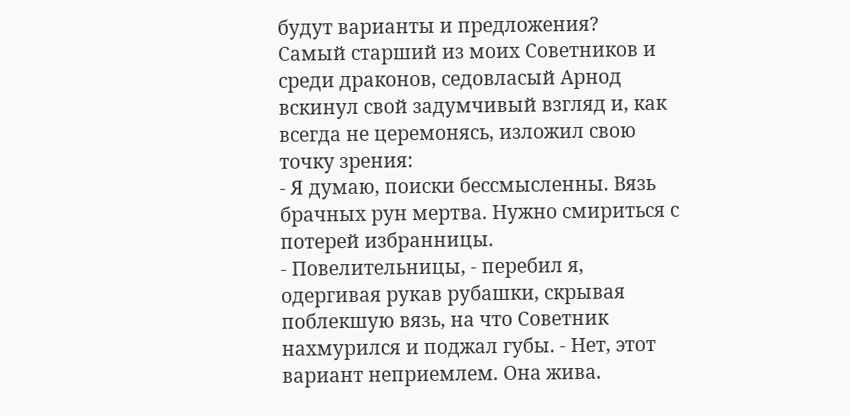будут варианты и предложения?
Самый старший из моих Советников и среди драконов, седовласый Арнод вскинул свой задумчивый взгляд и, как всегда не церемонясь, изложил свою точку зрения:
- Я думаю, поиски бессмысленны. Вязь брачных рун мертва. Нужно смириться с потерей избранницы.
- Повелительницы, - перебил я, одергивая рукав рубашки, скрывая поблекшую вязь, на что Советник нахмурился и поджал губы. - Нет, этот вариант неприемлем. Она жива.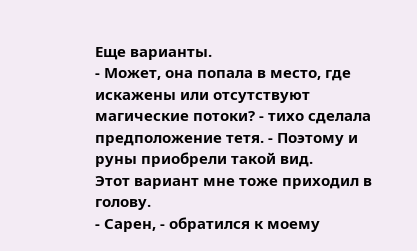Еще варианты.
- Может, она попала в место, где искажены или отсутствуют магические потоки? - тихо сделала предположение тетя. - Поэтому и руны приобрели такой вид.
Этот вариант мне тоже приходил в голову.
- Сарен, - обратился к моему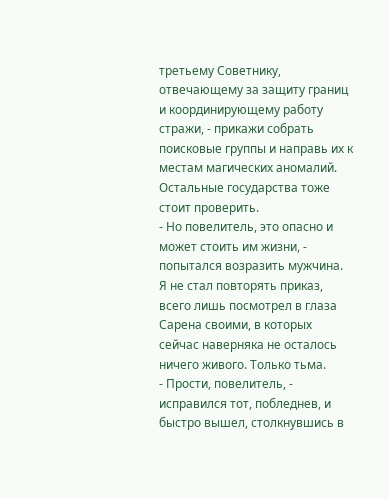третьему Советнику, отвечающему за защиту границ и координирующему работу стражи, - прикажи собрать поисковые группы и направь их к местам магических аномалий. Остальные государства тоже стоит проверить.
- Но повелитель, это опасно и может стоить им жизни, - попытался возразить мужчина.
Я не стал повторять приказ, всего лишь посмотрел в глаза Сарена своими, в которых сейчас наверняка не осталось ничего живого. Только тьма.
- Прости, повелитель, - исправился тот, побледнев, и быстро вышел, столкнувшись в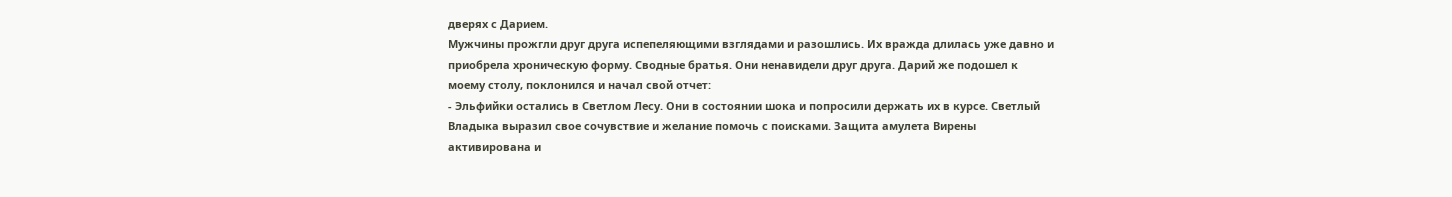дверях с Дарием.
Мужчины прожгли друг друга испепеляющими взглядами и разошлись. Их вражда длилась уже давно и приобрела хроническую форму. Сводные братья. Они ненавидели друг друга. Дарий же подошел к моему столу, поклонился и начал свой отчет:
- Эльфийки остались в Светлом Лесу. Они в состоянии шока и попросили держать их в курсе. Светлый Владыка выразил свое сочувствие и желание помочь с поисками. Защита амулета Вирены активирована и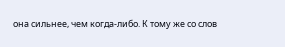она сильнее, чем когда-либо. К тому же со слов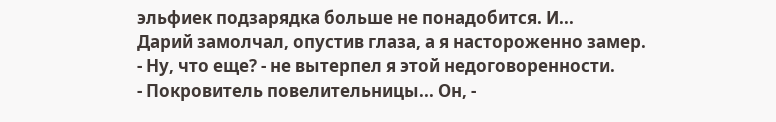эльфиек подзарядка больше не понадобится. И...
Дарий замолчал, опустив глаза, а я настороженно замер.
- Ну, что еще? - не вытерпел я этой недоговоренности.
- Покровитель повелительницы... Он, -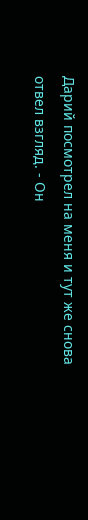Дарий посмотрел на меня и тут же снова отвел взгляд. - Он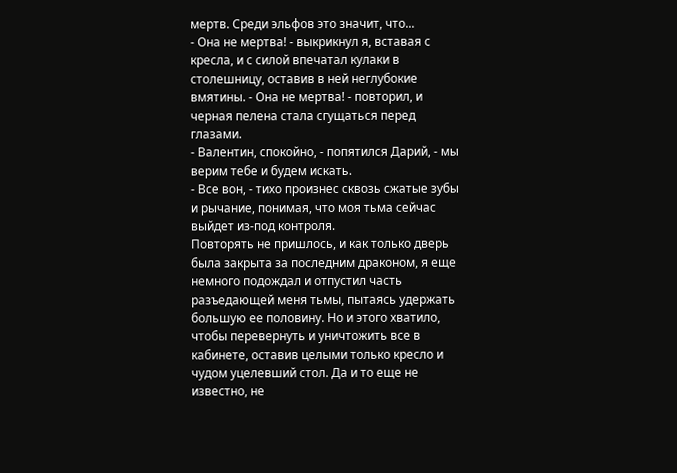мертв. Среди эльфов это значит, что...
- Она не мертва! - выкрикнул я, вставая с кресла, и с силой впечатал кулаки в столешницу, оставив в ней неглубокие вмятины. - Она не мертва! - повторил, и черная пелена стала сгущаться перед глазами.
- Валентин, спокойно, - попятился Дарий, - мы верим тебе и будем искать.
- Все вон, - тихо произнес сквозь сжатые зубы и рычание, понимая, что моя тьма сейчас выйдет из-под контроля.
Повторять не пришлось, и как только дверь была закрыта за последним драконом, я еще немного подождал и отпустил часть разъедающей меня тьмы, пытаясь удержать большую ее половину. Но и этого хватило, чтобы перевернуть и уничтожить все в кабинете, оставив целыми только кресло и чудом уцелевший стол. Да и то еще не известно, не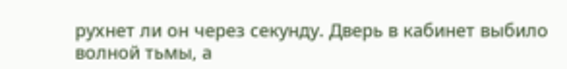рухнет ли он через секунду. Дверь в кабинет выбило волной тьмы, а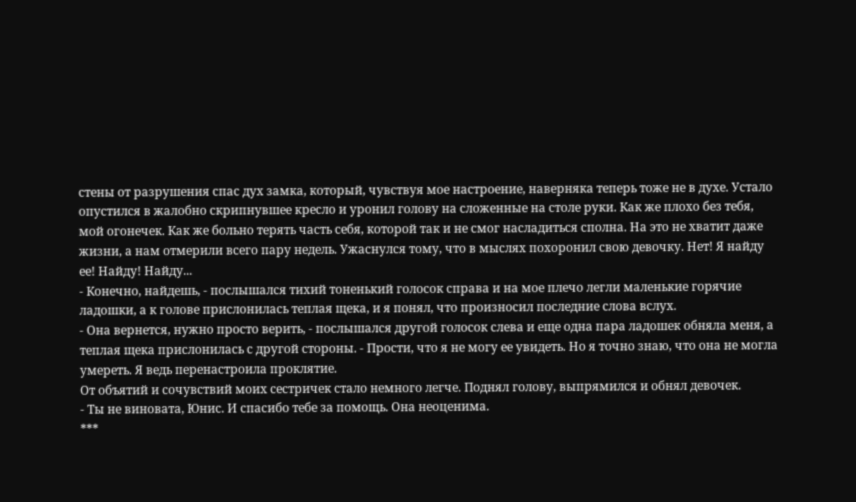стены от разрушения спас дух замка, который, чувствуя мое настроение, наверняка теперь тоже не в духе. Устало опустился в жалобно скрипнувшее кресло и уронил голову на сложенные на столе руки. Как же плохо без тебя, мой огонечек. Как же больно терять часть себя, которой так и не смог насладиться сполна. На это не хватит даже жизни, а нам отмерили всего пару недель. Ужаснулся тому, что в мыслях похоронил свою девочку. Нет! Я найду ее! Найду! Найду...
- Конечно, найдешь, - послышался тихий тоненький голосок справа и на мое плечо легли маленькие горячие ладошки, а к голове прислонилась теплая щека, и я понял, что произносил последние слова вслух.
- Она вернется, нужно просто верить, - послышался другой голосок слева и еще одна пара ладошек обняла меня, а теплая щека прислонилась с другой стороны. - Прости, что я не могу ее увидеть. Но я точно знаю, что она не могла умереть. Я ведь перенастроила проклятие.
От объятий и сочувствий моих сестричек стало немного легче. Поднял голову, выпрямился и обнял девочек.
- Ты не виновата, Юнис. И спасибо тебе за помощь. Она неоценима.
***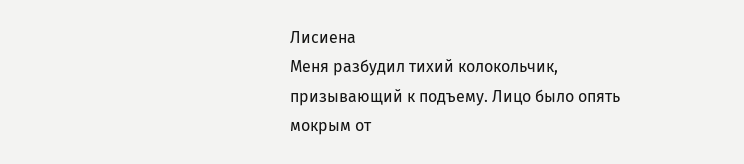Лисиена
Меня разбудил тихий колокольчик, призывающий к подъему. Лицо было опять мокрым от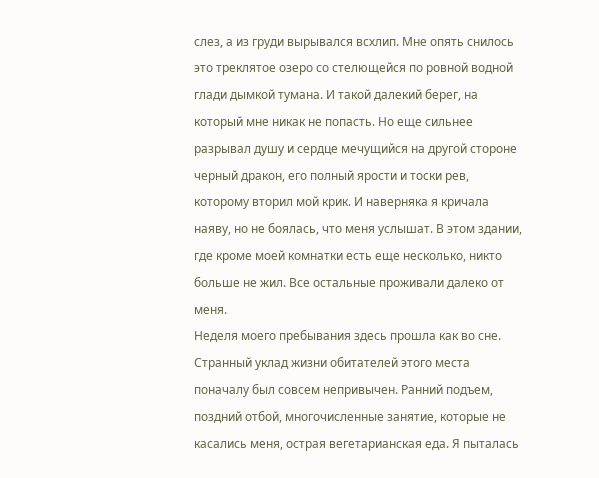слез, а из груди вырывался всхлип. Мне опять снилось это треклятое озеро со стелющейся по ровной водной глади дымкой тумана. И такой далекий берег, на который мне никак не попасть. Но еще сильнее разрывал душу и сердце мечущийся на другой стороне черный дракон, его полный ярости и тоски рев, которому вторил мой крик. И наверняка я кричала наяву, но не боялась, что меня услышат. В этом здании, где кроме моей комнатки есть еще несколько, никто больше не жил. Все остальные проживали далеко от меня.
Неделя моего пребывания здесь прошла как во сне. Странный уклад жизни обитателей этого места поначалу был совсем непривычен. Ранний подъем, поздний отбой, многочисленные занятие, которые не касались меня, острая вегетарианская еда. Я пыталась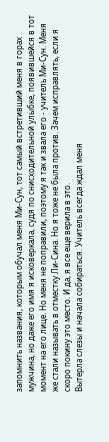запомнить названия, которым обучал меня Ми-Сун, тот самый встретивший меня в горах мужчина, но даже его имя я исковеркала, судя по снисходительной улыбке, появившейся в тот момент на его лице. Но меня не поправили, поэтому я так и звала его - учитель Ми-Сун. Меня же стали называть в отместку Ли-Сина. Но я тоже не была против. Зачем исправлять, если я скоро покину это место. И да, я все еще верила в это.
Вытерла слезы и начала собираться. Учитель всегда ждал меня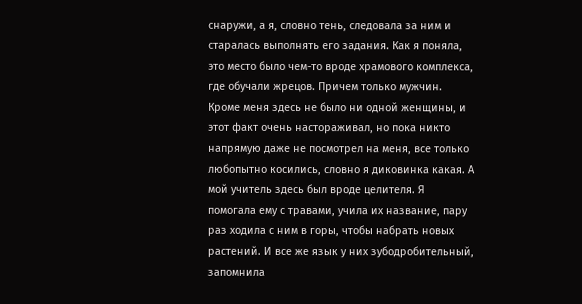снаружи, а я, словно тень, следовала за ним и старалась выполнять его задания. Как я поняла, это место было чем-то вроде храмового комплекса, где обучали жрецов. Причем только мужчин. Кроме меня здесь не было ни одной женщины, и этот факт очень настораживал, но пока никто напрямую даже не посмотрел на меня, все только любопытно косились, словно я диковинка какая. А мой учитель здесь был вроде целителя. Я помогала ему с травами, учила их название, пару раз ходила с ним в горы, чтобы набрать новых растений. И все же язык у них зубодробительный, запомнила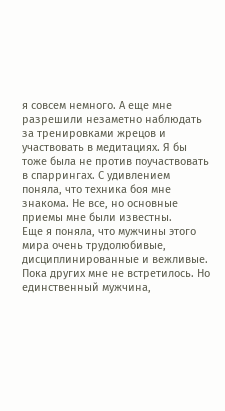я совсем немного. А еще мне разрешили незаметно наблюдать за тренировками жрецов и участвовать в медитациях. Я бы тоже была не против поучаствовать в спаррингах. С удивлением поняла, что техника боя мне знакома. Не все, но основные приемы мне были известны.
Еще я поняла, что мужчины этого мира очень трудолюбивые, дисциплинированные и вежливые. Пока других мне не встретилось. Но единственный мужчина,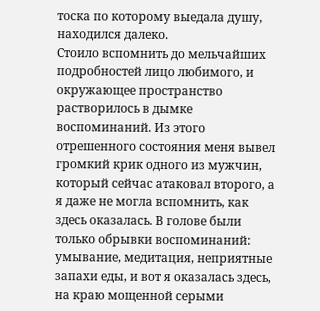тоска по которому выедала душу, находился далеко.
Стоило вспомнить до мельчайших подробностей лицо любимого, и окружающее пространство растворилось в дымке воспоминаний. Из этого отрешенного состояния меня вывел громкий крик одного из мужчин, который сейчас атаковал второго, а я даже не могла вспомнить, как здесь оказалась. В голове были только обрывки воспоминаний: умывание, медитация, неприятные запахи еды, и вот я оказалась здесь, на краю мощенной серыми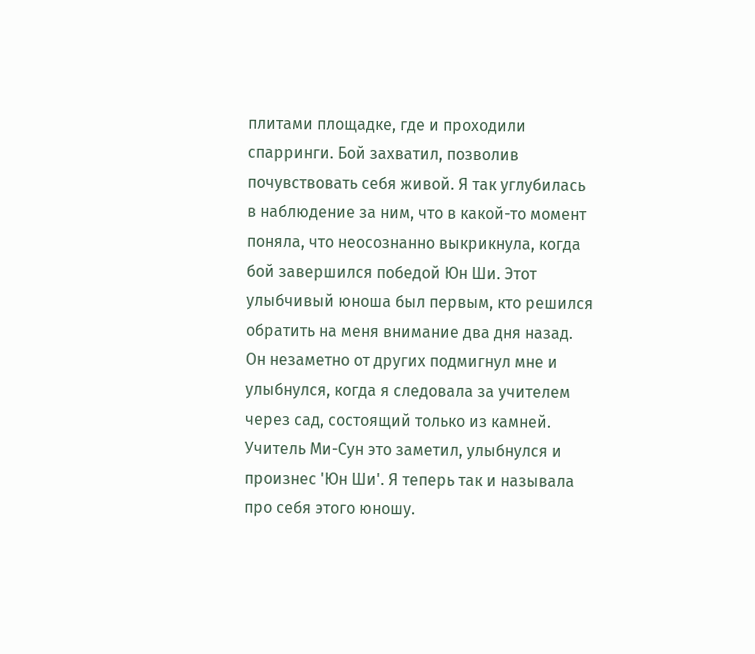плитами площадке, где и проходили спарринги. Бой захватил, позволив почувствовать себя живой. Я так углубилась в наблюдение за ним, что в какой-то момент поняла, что неосознанно выкрикнула, когда бой завершился победой Юн Ши. Этот улыбчивый юноша был первым, кто решился обратить на меня внимание два дня назад. Он незаметно от других подмигнул мне и улыбнулся, когда я следовала за учителем через сад, состоящий только из камней. Учитель Ми-Сун это заметил, улыбнулся и произнес 'Юн Ши'. Я теперь так и называла про себя этого юношу.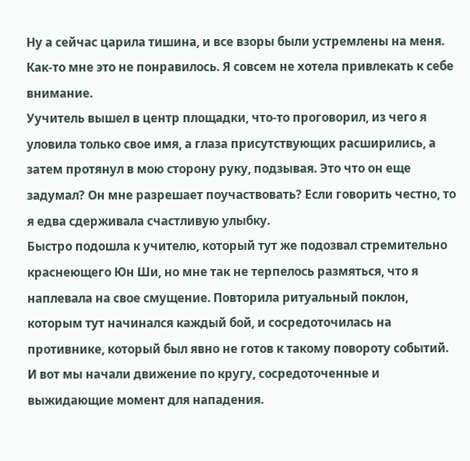Ну а сейчас царила тишина, и все взоры были устремлены на меня. Как-то мне это не понравилось. Я совсем не хотела привлекать к себе внимание.
Уучитель вышел в центр площадки, что-то проговорил, из чего я уловила только свое имя, а глаза присутствующих расширились, а затем протянул в мою сторону руку, подзывая. Это что он еще задумал? Он мне разрешает поучаствовать? Если говорить честно, то я едва сдерживала счастливую улыбку.
Быстро подошла к учителю, который тут же подозвал стремительно краснеющего Юн Ши, но мне так не терпелось размяться, что я наплевала на свое смущение. Повторила ритуальный поклон, которым тут начинался каждый бой, и сосредоточилась на противнике, который был явно не готов к такому повороту событий. И вот мы начали движение по кругу, сосредоточенные и выжидающие момент для нападения.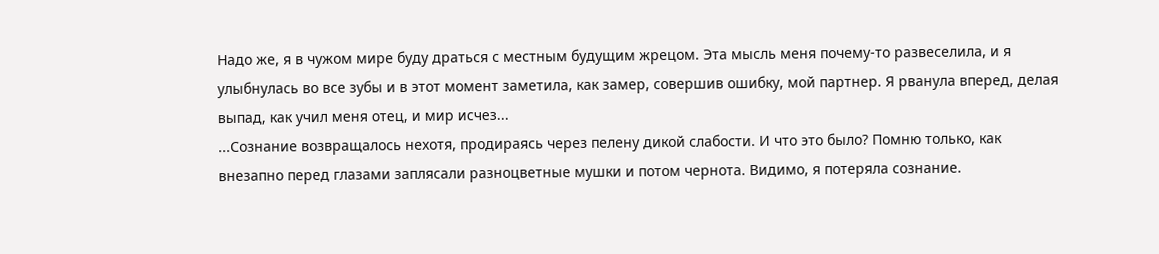Надо же, я в чужом мире буду драться с местным будущим жрецом. Эта мысль меня почему-то развеселила, и я улыбнулась во все зубы и в этот момент заметила, как замер, совершив ошибку, мой партнер. Я рванула вперед, делая выпад, как учил меня отец, и мир исчез...
...Сознание возвращалось нехотя, продираясь через пелену дикой слабости. И что это было? Помню только, как внезапно перед глазами заплясали разноцветные мушки и потом чернота. Видимо, я потеряла сознание.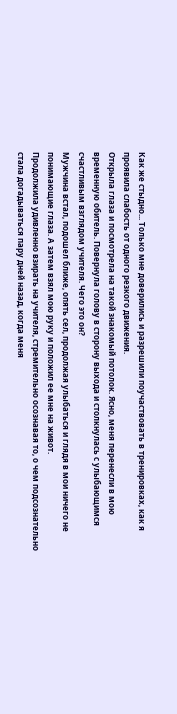Как же стыдно... Только мне доверились и разрешили поучаствовать в тренировках, как я проявила слабость от одного резкого движения.
Открыла глаза и посмотрела на такой знакомый потолок. Ясно, меня перенесли в мою временную обитель. Повернула голову в сторону выхода и столкнулась с улыбающимся счастливым взглядом учителя. Чего это он?
Мужчина встал, подошел ближе, опять сел, продолжая улыбаться и глядя в мои ничего не понимающие глаза. А затем взял мою руку и положил ее мне на живот.
Продолжила удивленно взирать на учителя, стремительно осознавая то, о чем подсознательно стала догадываться пару дней назад, когда меня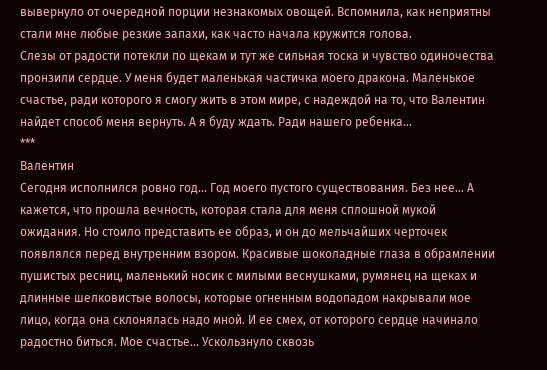вывернуло от очередной порции незнакомых овощей. Вспомнила, как неприятны стали мне любые резкие запахи, как часто начала кружится голова.
Слезы от радости потекли по щекам и тут же сильная тоска и чувство одиночества пронзили сердце. У меня будет маленькая частичка моего дракона. Маленькое счастье, ради которого я смогу жить в этом мире, с надеждой на то, что Валентин найдет способ меня вернуть. А я буду ждать. Ради нашего ребенка...
***
Валентин
Сегодня исполнился ровно год... Год моего пустого существования. Без нее... А кажется, что прошла вечность, которая стала для меня сплошной мукой ожидания. Но стоило представить ее образ, и он до мельчайших черточек появлялся перед внутренним взором. Красивые шоколадные глаза в обрамлении пушистых ресниц, маленький носик с милыми веснушками, румянец на щеках и длинные шелковистые волосы, которые огненным водопадом накрывали мое лицо, когда она склонялась надо мной. И ее смех, от которого сердце начинало радостно биться. Мое счастье... Ускользнуло сквозь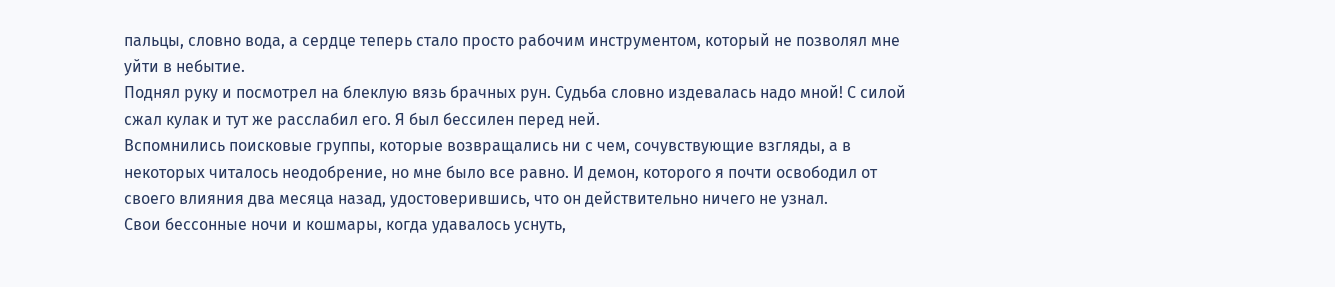пальцы, словно вода, а сердце теперь стало просто рабочим инструментом, который не позволял мне уйти в небытие.
Поднял руку и посмотрел на блеклую вязь брачных рун. Судьба словно издевалась надо мной! С силой сжал кулак и тут же расслабил его. Я был бессилен перед ней.
Вспомнились поисковые группы, которые возвращались ни с чем, сочувствующие взгляды, а в некоторых читалось неодобрение, но мне было все равно. И демон, которого я почти освободил от своего влияния два месяца назад, удостоверившись, что он действительно ничего не узнал.
Свои бессонные ночи и кошмары, когда удавалось уснуть,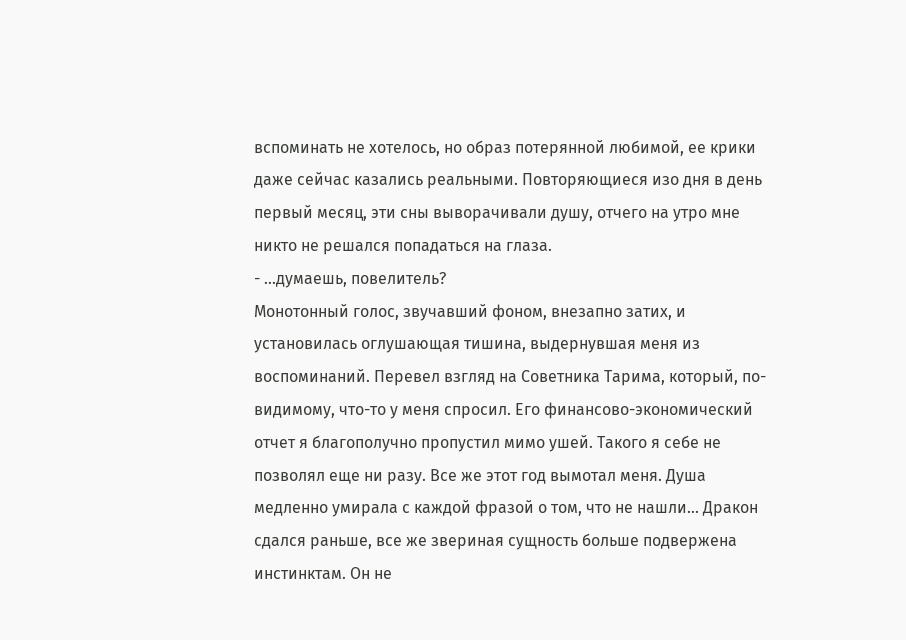вспоминать не хотелось, но образ потерянной любимой, ее крики даже сейчас казались реальными. Повторяющиеся изо дня в день первый месяц, эти сны выворачивали душу, отчего на утро мне никто не решался попадаться на глаза.
- ...думаешь, повелитель?
Монотонный голос, звучавший фоном, внезапно затих, и установилась оглушающая тишина, выдернувшая меня из воспоминаний. Перевел взгляд на Советника Тарима, который, по-видимому, что-то у меня спросил. Его финансово-экономический отчет я благополучно пропустил мимо ушей. Такого я себе не позволял еще ни разу. Все же этот год вымотал меня. Душа медленно умирала с каждой фразой о том, что не нашли... Дракон сдался раньше, все же звериная сущность больше подвержена инстинктам. Он не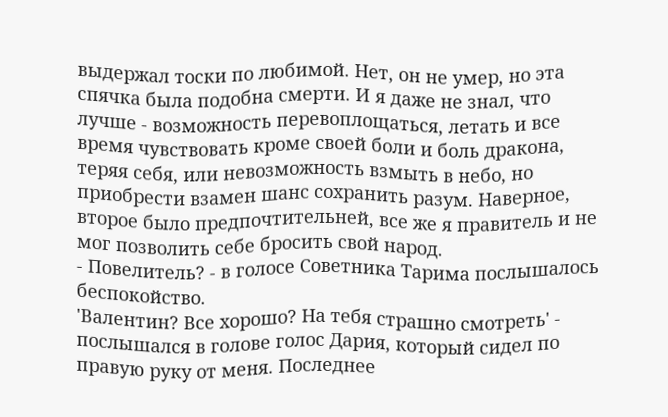выдержал тоски по любимой. Нет, он не умер, но эта спячка была подобна смерти. И я даже не знал, что лучше - возможность перевоплощаться, летать и все время чувствовать кроме своей боли и боль дракона, теряя себя, или невозможность взмыть в небо, но приобрести взамен шанс сохранить разум. Наверное, второе было предпочтительней, все же я правитель и не мог позволить себе бросить свой народ.
- Повелитель? - в голосе Советника Тарима послышалось беспокойство.
'Валентин? Все хорошо? На тебя страшно смотреть' - послышался в голове голос Дария, который сидел по правую руку от меня. Последнее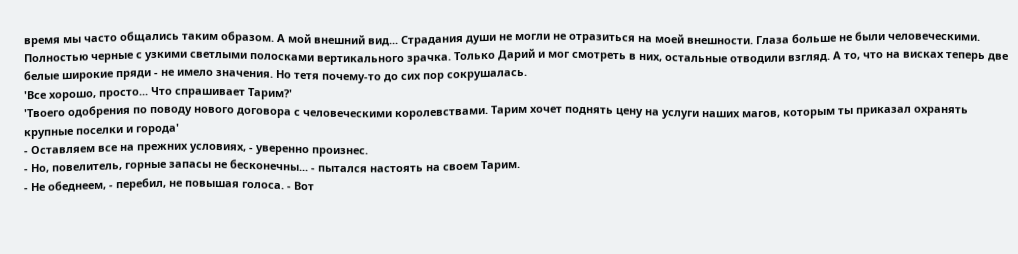время мы часто общались таким образом. А мой внешний вид... Страдания души не могли не отразиться на моей внешности. Глаза больше не были человеческими. Полностью черные с узкими светлыми полосками вертикального зрачка. Только Дарий и мог смотреть в них, остальные отводили взгляд. А то, что на висках теперь две белые широкие пряди - не имело значения. Но тетя почему-то до сих пор сокрушалась.
'Все хорошо, просто... Что спрашивает Тарим?'
'Твоего одобрения по поводу нового договора с человеческими королевствами. Тарим хочет поднять цену на услуги наших магов, которым ты приказал охранять крупные поселки и города'
- Оставляем все на прежних условиях, - уверенно произнес.
- Но, повелитель, горные запасы не бесконечны... - пытался настоять на своем Тарим.
- Не обеднеем, - перебил, не повышая голоса. - Вот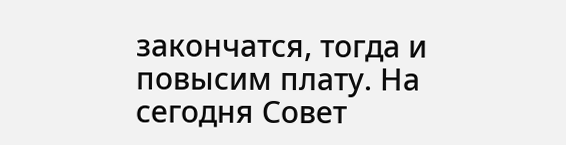закончатся, тогда и повысим плату. На сегодня Совет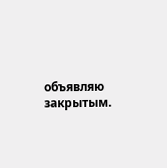объявляю закрытым.